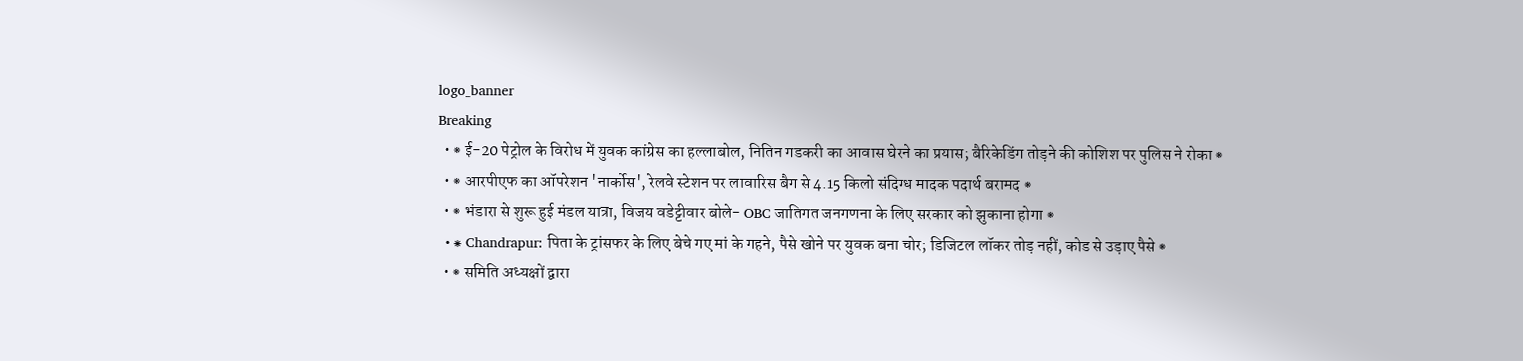logo_banner
Breaking
  • ⁕ ई-20 पेट्रोल के विरोध में युवक कांग्रेस का हल्लाबोल, नितिन गडकरी का आवास घेरने का प्रयास; बैरिकेडिंग तोड़ने की कोशिश पर पुलिस ने रोका ⁕
  • ⁕ आरपीएफ का ऑपरेशन 'नार्कोस', रेलवे स्टेशन पर लावारिस बैग से 4.15 किलो संदिग्ध मादक पदार्थ बरामद ⁕
  • ⁕ भंडारा से शुरू हुई मंडल यात्रा, विजय वडेट्टीवार बोले- OBC जातिगत जनगणना के लिए सरकार को झुकाना होगा ⁕
  • ⁕ Chandrapur: पिता के ट्रांसफर के लिए बेचे गए मां के गहने, पैसे खोने पर युवक बना चोर; डिजिटल लॉकर तोड़ नहीं, कोड से उड़ाए पैसे ⁕
  • ⁕ समिति अध्यक्षों द्वारा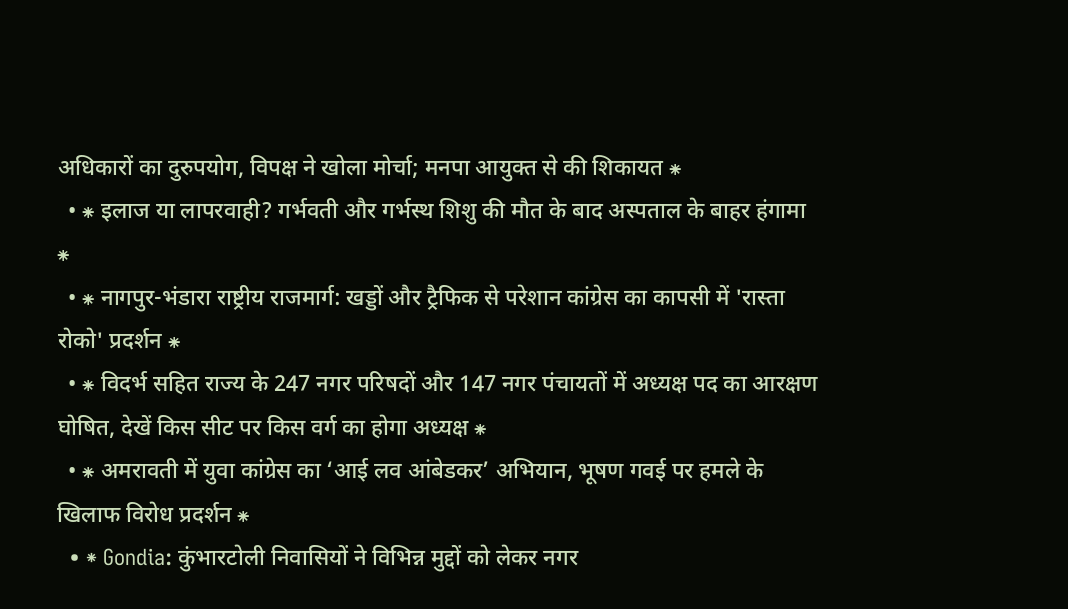अधिकारों का दुरुपयोग, विपक्ष ने खोला मोर्चा; मनपा आयुक्त से की शिकायत ⁕
  • ⁕ इलाज या लापरवाही? गर्भवती और गर्भस्थ शिशु की मौत के बाद अस्पताल के बाहर हंगामा ⁕
  • ⁕ नागपुर-भंडारा राष्ट्रीय राजमार्ग: खड्डों और ट्रैफिक से परेशान कांग्रेस का कापसी में 'रास्ता रोको' प्रदर्शन ⁕
  • ⁕ विदर्भ सहित राज्य के 247 नगर परिषदों और 147 नगर पंचायतों में अध्यक्ष पद का आरक्षण घोषित, देखें किस सीट पर किस वर्ग का होगा अध्यक्ष ⁕
  • ⁕ अमरावती में युवा कांग्रेस का ‘आई लव आंबेडकर’ अभियान, भूषण गवई पर हमले के खिलाफ विरोध प्रदर्शन ⁕
  • ⁕ Gondia: कुंभारटोली निवासियों ने विभिन्न मुद्दों को लेकर नगर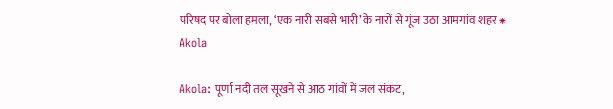परिषद पर बोला हमला, ‘एक नारी सबसे भारी’ के नारों से गूंज उठा आमगांव शहर ⁕
Akola

Akola: पूर्णा नदी तल सूखने से आठ गांवों में जल संकट,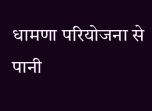धामणा परियोजना से पानी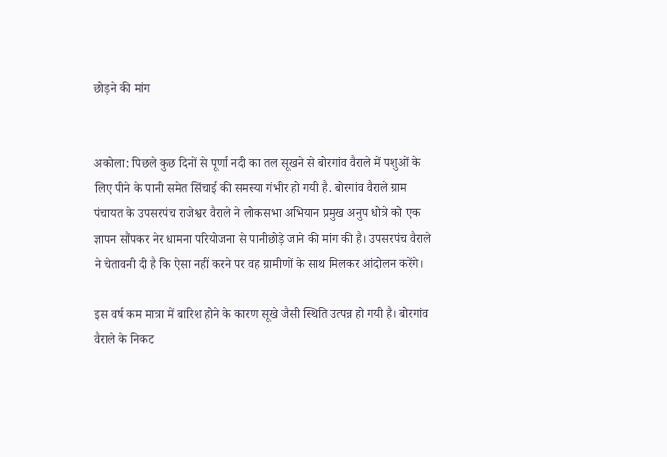छोड़ने की मांग


अकोला: पिछले कुछ दिनों से पूर्णा नदी का तल सूखने से बोरगांव वैराले में पशुओं के लिए पीने के पानी समेत सिंचाई की समस्या गंभीर हो गयी है. बोरगांव वैराले ग्राम पंचायत के उपसरपंच राजेश्वर वैराले ने लोकसभा अभियान प्रमुख अनुप धोत्रे को एक ज्ञापन सौंपकर नेर धामना परियोजना से पानीछोड़े जाने की मांग की है। उपसरपंच वैराले ने चेतावनी दी है कि ऐसा नहीं करने पर वह ग्रामीणों के साथ मिलकर आंदोलन करेंगे।

इस वर्ष कम मात्रा में बारिश होने के कारण सूखे जैसी स्थिति उत्पन्न हो गयी है। बोरगांव वैराले के निकट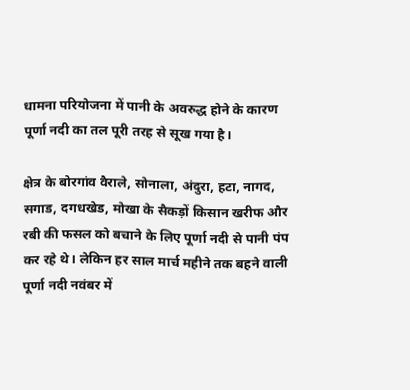धामना परियोजना में पानी के अवरुद्ध होने के कारण पूर्णा नदी का तल पूरी तरह से सूख गया है।

क्षेत्र के बोरगांव वैराले, सोनाला, अंदुरा, हटा, नागद, सगाड, दगधखेड, मोखा के सैकड़ों किसान खरीफ और रबी की फसल को बचाने के लिए पूर्णा नदी से पानी पंप कर रहे थे। लेकिन हर साल मार्च महीने तक बहने वाली पूर्णा नदी नवंबर में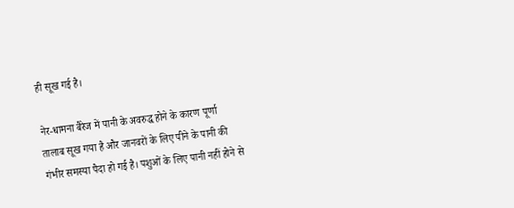ही सूख गई है।

नेर-धामना बैरेज में पानी के अवरुद्ध होने के कारण पूर्णा तालाब सूख गया है और जानवरों के लिए पीने के पानी की गंभीर समस्या पैदा हो गई है। पशुओं के लिए पानी नहीं होने से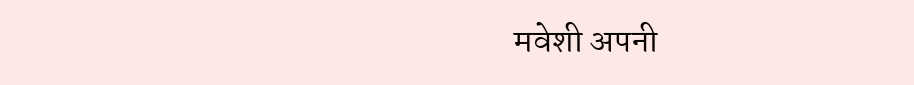मवेशी अपनी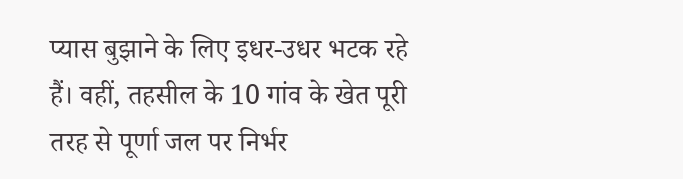प्यास बुझाने के लिए इधर-उधर भटक रहे हैं। वहीं, तहसील के 10 गांव के खेत पूरी तरह से पूर्णा जल पर निर्भर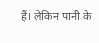हैं। लेकिन पानी के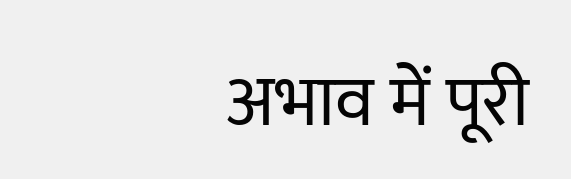अभाव में पूरी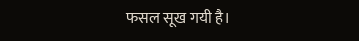फसल सूख गयी है।